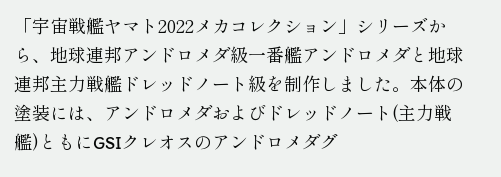「宇宙戦艦ヤマト2022メカコレクション」シリーズから、地球連邦アンドロメダ級一番艦アンドロメダと地球連邦主力戦艦ドレッドノート級を制作しました。本体の塗装には、アンドロメダおよびドレッドノート(主力戦艦)ともにGSIクレオスのアンドロメダグ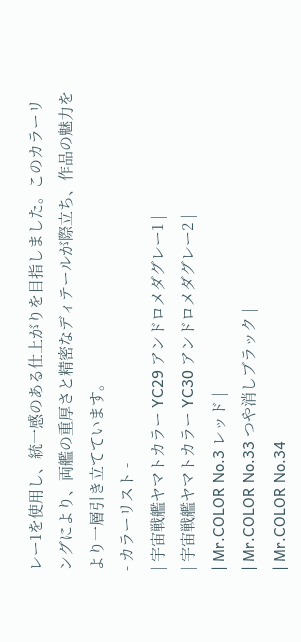レー1を使用し、統一感のある仕上がりを目指しました。このカラーリングにより、両艦の重厚さと精密なディテールが際立ち、作品の魅力をより一層引き立てています。
- カラーリスト -
| 宇宙戦艦ヤマトカラー YC29 アンドロメダグレー1 |
| 宇宙戦艦ヤマトカラー YC30 アンドロメダグレー2 |
| Mr.COLOR No.3 レッド |
| Mr.COLOR No.33 つや消しブラック |
| Mr.COLOR No.34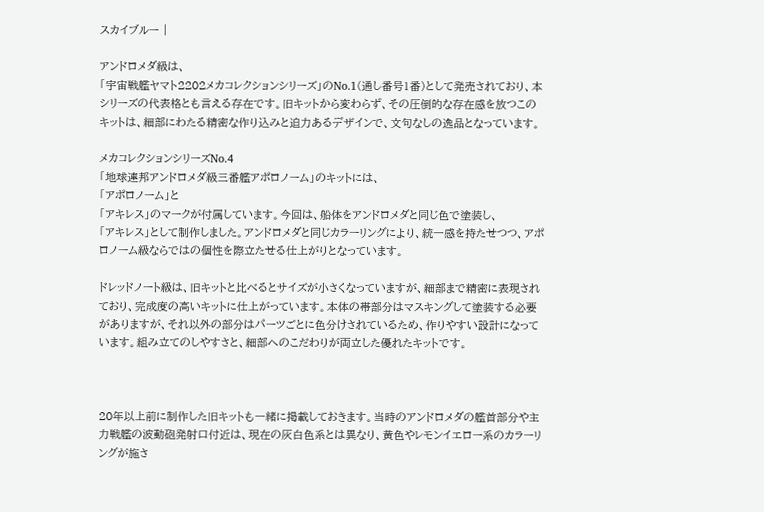スカイブルー |

アンドロメダ級は、
「宇宙戦艦ヤマト2202メカコレクションシリーズ」のNo.1(通し番号1番)として発売されており、本シリーズの代表格とも言える存在です。旧キットから変わらず、その圧倒的な存在感を放つこのキットは、細部にわたる精密な作り込みと迫力あるデザインで、文句なしの逸品となっています。

メカコレクションシリーズNo.4
「地球連邦アンドロメダ級三番艦アポロノーム」のキットには、
「アポロノーム」と
「アキレス」のマークが付属しています。今回は、船体をアンドロメダと同じ色で塗装し、
「アキレス」として制作しました。アンドロメダと同じカラーリングにより、統一感を持たせつつ、アポロノーム級ならではの個性を際立たせる仕上がりとなっています。

ドレッドノート級は、旧キットと比べるとサイズが小さくなっていますが、細部まで精密に表現されており、完成度の高いキットに仕上がっています。本体の帯部分はマスキングして塗装する必要がありますが、それ以外の部分はパーツごとに色分けされているため、作りやすい設計になっています。組み立てのしやすさと、細部へのこだわりが両立した優れたキットです。



20年以上前に制作した旧キットも一緒に掲載しておきます。当時のアンドロメダの艦首部分や主力戦艦の波動砲発射口付近は、現在の灰白色系とは異なり、黄色やレモンイエロー系のカラーリングが施さ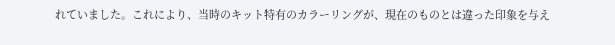れていました。これにより、当時のキット特有のカラーリングが、現在のものとは違った印象を与え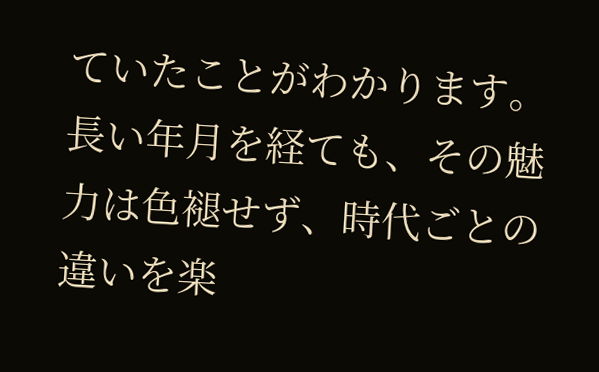ていたことがわかります。長い年月を経ても、その魅力は色褪せず、時代ごとの違いを楽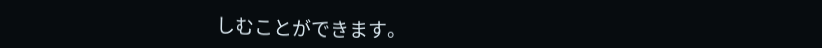しむことができます。